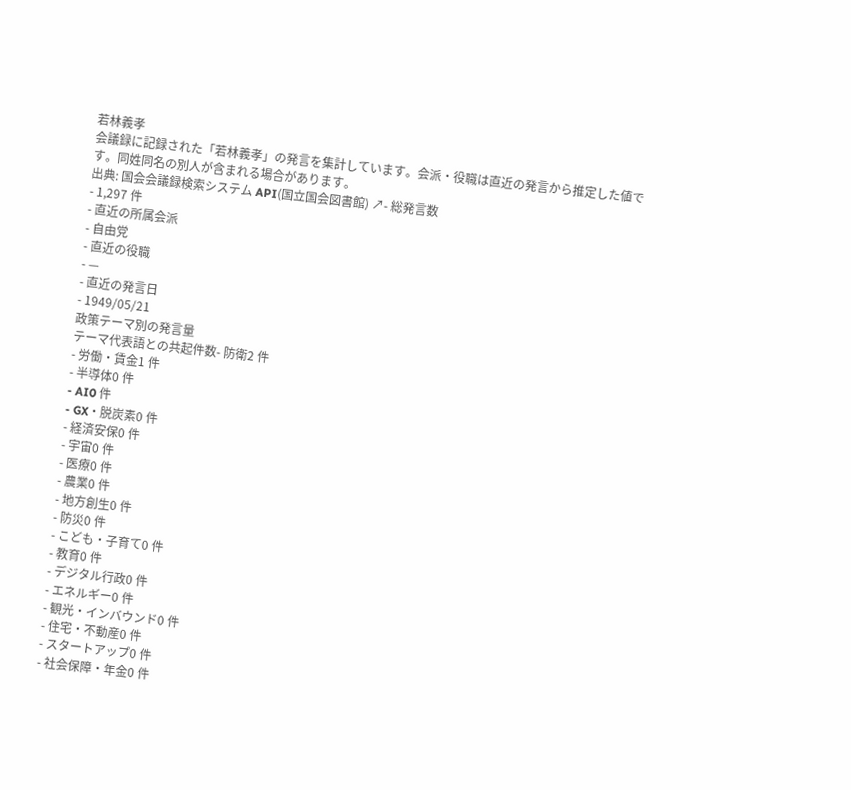若林義孝
会議録に記録された「若林義孝」の発言を集計しています。会派・役職は直近の発言から推定した値です。同姓同名の別人が含まれる場合があります。
出典: 国会会議録検索システム API(国立国会図書館) ↗- 総発言数
- 1,297 件
- 直近の所属会派
- 自由党
- 直近の役職
- —
- 直近の発言日
- 1949/05/21
政策テーマ別の発言量
テーマ代表語との共起件数- 防衛2 件
- 労働・賃金1 件
- 半導体0 件
- AI0 件
- GX・脱炭素0 件
- 経済安保0 件
- 宇宙0 件
- 医療0 件
- 農業0 件
- 地方創生0 件
- 防災0 件
- こども・子育て0 件
- 教育0 件
- デジタル行政0 件
- エネルギー0 件
- 観光・インバウンド0 件
- 住宅・不動産0 件
- スタートアップ0 件
- 社会保障・年金0 件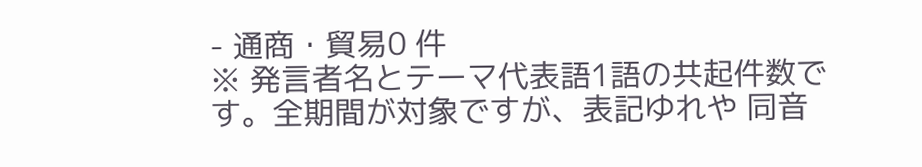- 通商・貿易0 件
※ 発言者名とテーマ代表語1語の共起件数です。全期間が対象ですが、表記ゆれや 同音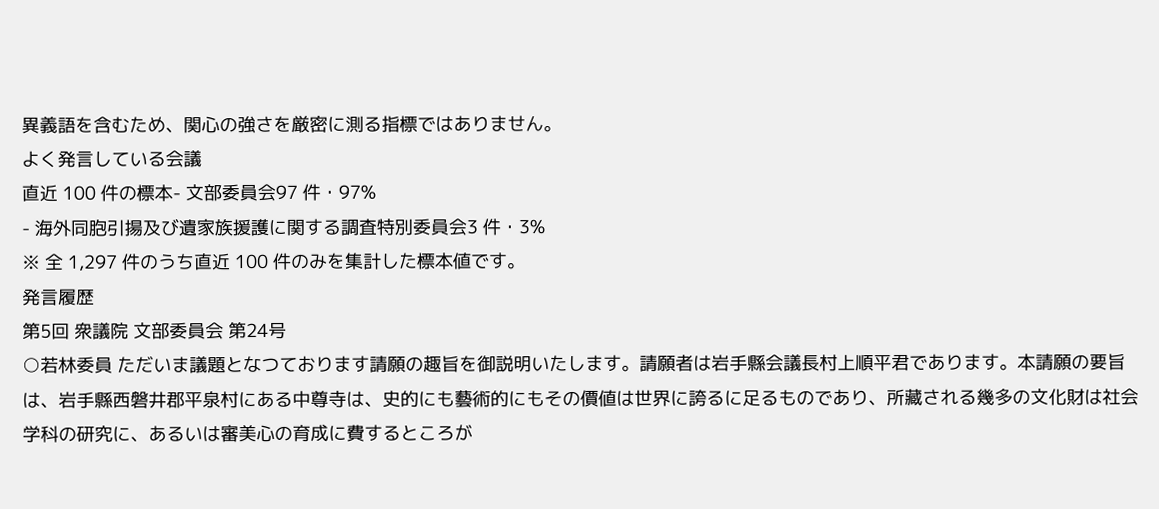異義語を含むため、関心の強さを厳密に測る指標ではありません。
よく発言している会議
直近 100 件の標本- 文部委員会97 件・97%
- 海外同胞引揚及び遺家族援護に関する調査特別委員会3 件・3%
※ 全 1,297 件のうち直近 100 件のみを集計した標本値です。
発言履歴
第5回 衆議院 文部委員会 第24号
○若林委員 ただいま議題となつております請願の趣旨を御説明いたします。請願者は岩手縣会議長村上順平君であります。本請願の要旨は、岩手縣西磐井郡平泉村にある中尊寺は、史的にも藝術的にもその價値は世界に誇るに足るものであり、所藏される幾多の文化財は社会学科の研究に、あるいは審美心の育成に費するところが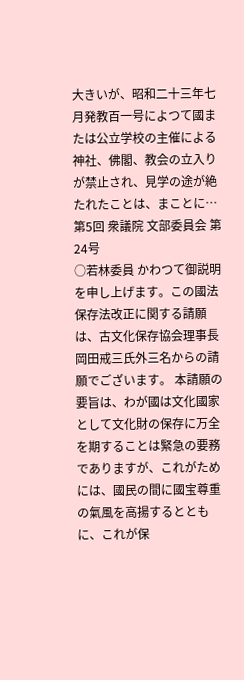大きいが、昭和二十三年七月発教百一号によつて國または公立学校の主催による神社、佛閣、教会の立入りが禁止され、見学の途が絶たれたことは、まことに…
第5回 衆議院 文部委員会 第24号
○若林委員 かわつて御説明を申し上げます。この國法保存法改正に関する請願は、古文化保存協会理事長岡田戒三氏外三名からの請願でございます。 本請願の要旨は、わが國は文化國家として文化財の保存に万全を期することは緊急の要務でありますが、これがためには、國民の間に國宝尊重の氣風を高揚するとともに、これが保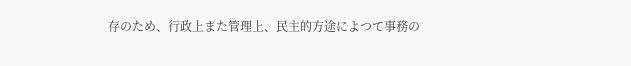存のため、行政上また管理上、民主的方途によつて事務の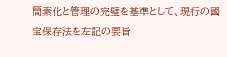簡素化と管理の完璧を基準として、現行の國宝保存法を左記の要旨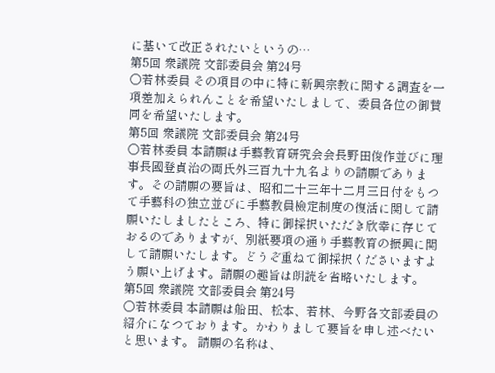に基いて改正されたいというの…
第5回 衆議院 文部委員会 第24号
○若林委員 その項目の中に特に新興宗教に関する調査を一項差加えられんことを希望いたしまして、委員各位の御賛同を希望いたします。
第5回 衆議院 文部委員会 第24号
○若林委員 本請願は手藝教育研究会会長野田俊作並びに理事長國登貞治の両氏外三百九十九名よりの請願であります。その請願の要旨は、昭和二十三年十二月三日付をもつて手藝科の独立並びに手藝教員檢定制度の復活に関して請願いたしましたところ、特に御採択いただき欣幸に存じておるのでありますが、別紙要項の通り手藝教育の振興に関して請願いたします。どうぞ重ねて御採択くださいますよう願い上げます。請願の趣旨は朗読を省略いたします。
第5回 衆議院 文部委員会 第24号
○若林委員 本請願は船田、松本、若林、今野各文部委員の紹介になつております。かわりまして要旨を申し述べたいと思います。 請願の名称は、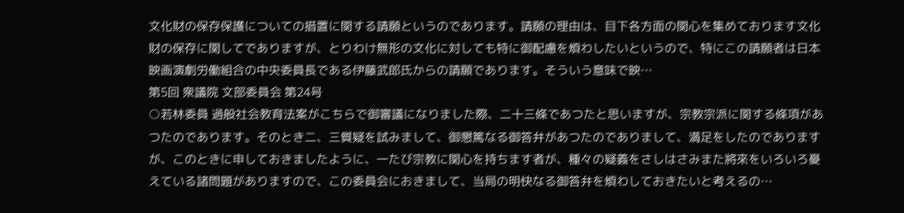文化財の保存保護についての措置に関する請願というのであります。請願の理由は、目下各方面の関心を集めております文化財の保存に関してでありますが、とりわけ無形の文化に対しても特に御配慮を煩わしたいというので、特にこの請願者は日本映画演劇労働組合の中央委員長である伊藤武郎氏からの請願であります。そういう意味で映…
第5回 衆議院 文部委員会 第24号
○若林委員 過般社会教育法案がこちらで御審議になりました際、二十三條であつたと思いますが、宗教宗派に関する條項があつたのであります。そのとき二、三質疑を試みまして、御懇篤なる御答弁があつたのでありまして、満足をしたのでありますが、このときに申しておきましたように、一たび宗教に関心を持ちます者が、種々の疑義をさしはさみまた將來をいろいろ憂えている諸問題がありますので、この委員会におきまして、当局の明快なる御答弁を煩わしておきたいと考えるの…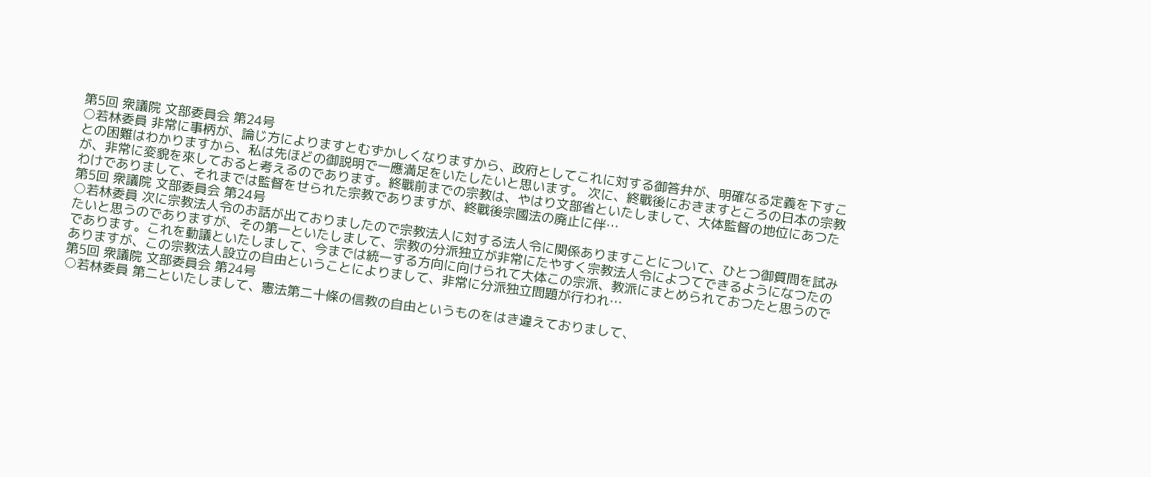第5回 衆議院 文部委員会 第24号
○若林委員 非常に事柄が、論じ方によりますとむずかしくなりますから、政府としてこれに対する御答弁が、明確なる定義を下すことの困難はわかりますから、私は先ほどの御説明で一應満足をいたしたいと思います。 次に、終戰後におきますところの日本の宗教が、非常に変貌を來しておると考えるのであります。終戰前までの宗教は、やはり文部省といたしまして、大体監督の地位にあつたわけでありまして、それまでは監督をせられた宗教でありますが、終戰後宗國法の廃止に伴…
第5回 衆議院 文部委員会 第24号
○若林委員 次に宗教法人令のお話が出ておりましたので宗教法人に対する法人令に関係ありますことについて、ひとつ御質問を試みたいと思うのでありますが、その第一といたしまして、宗教の分派独立が非常にたやすく宗教法人令によつてできるようになつたのであります。これを動議といたしまして、今までは統一する方向に向けられて大体この宗派、教派にまとめられておつたと思うのでありますが、この宗教法人設立の自由ということによりまして、非常に分派独立問題が行われ…
第5回 衆議院 文部委員会 第24号
○若林委員 第二といたしまして、憲法第二十條の信教の自由というものをはき違えておりまして、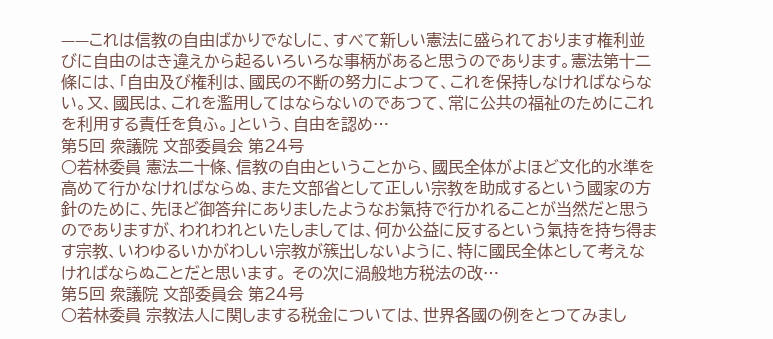——これは信教の自由ばかりでなしに、すべて新しい憲法に盛られております権利並びに自由のはき違えから起るいろいろな事柄があると思うのであります。憲法第十二條には、「自由及び権利は、國民の不断の努力によつて、これを保持しなければならない。又、國民は、これを濫用してはならないのであつて、常に公共の福祉のためにこれを利用する責任を負ふ。」という、自由を認め…
第5回 衆議院 文部委員会 第24号
○若林委員 憲法二十條、信教の自由ということから、國民全体がよほど文化的水準を高めて行かなければならぬ、また文部省として正しい宗教を助成するという國家の方針のために、先ほど御答弁にありましたようなお氣持で行かれることが当然だと思うのでありますが、われわれといたしましては、何か公益に反するという氣持を持ち得ます宗教、いわゆるいかがわしい宗教が簇出しないように、特に國民全体として考えなければならぬことだと思います。 その次に渦般地方税法の改…
第5回 衆議院 文部委員会 第24号
○若林委員 宗教法人に関しまする税金については、世界各國の例をとつてみまし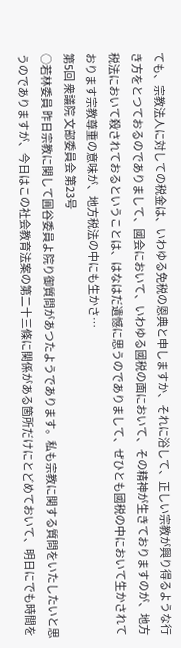ても、宗教法人に対しての税金は、いわゆる免税の恩典と申しますか、それに浴して、正しい宗教が興り得るような行き方をとつておるのでありまして、國会において、いわゆる國税の面において、その精神が生きておりますのが、地方税法において殺されておるということは、はなはだ遺憾に思うのでありまして、ぜひとも國税の中において生かされております宗教尊重の意味が、地方税法の中にも生かさ…
第5回 衆議院 文部委員会 第23号
○若林委員 昨日宗教に関して圓谷委員よ院り御質問があつたようであります。私も宗教に関する質問をいたしたいと思うのでありますが、今日はこの社会教育法案の第二十三條に関係がある箇所だけにとどめておいて、明日にでも時間を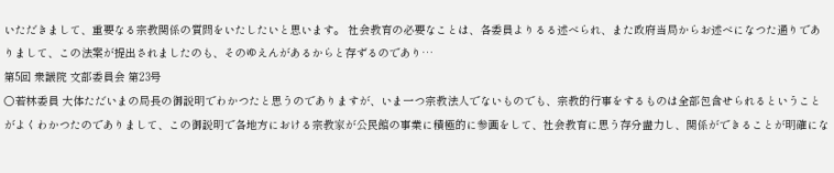いただきまして、重要なる宗教関係の質問をいたしたいと思います。 社会教育の必要なことは、各委員よりるる述べられ、また政府当局からお述べになつた通りでありまして、この法案が提出されましたのも、そのゆえんがあるからと存ずるのであり…
第5回 衆議院 文部委員会 第23号
○若林委員 大体ただいまの局長の御説明でわかつたと思うのでありますが、いま一つ宗教法人でないものでも、宗教的行事をするものは全部包含せられるということがよくわかつたのでありまして、この御説明で各地方における宗教家が公民館の事業に積極的に参画をして、社会教育に思う存分盡力し、関係ができることが明確にな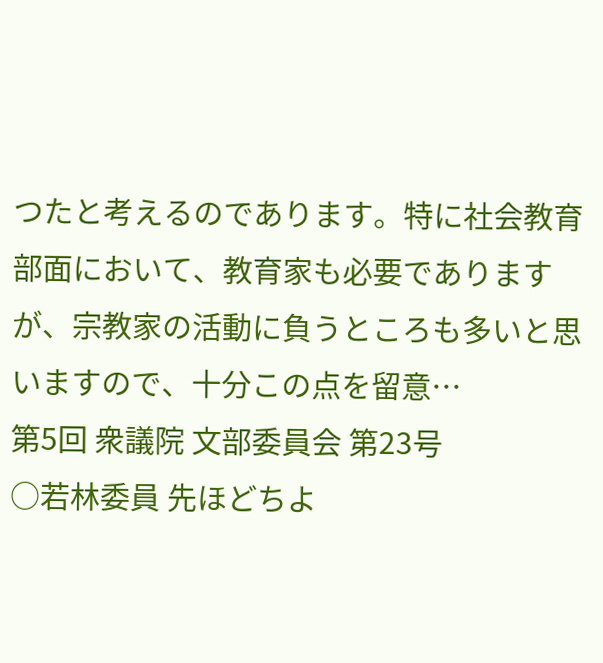つたと考えるのであります。特に社会教育部面において、教育家も必要でありますが、宗教家の活動に負うところも多いと思いますので、十分この点を留意…
第5回 衆議院 文部委員会 第23号
○若林委員 先ほどちよ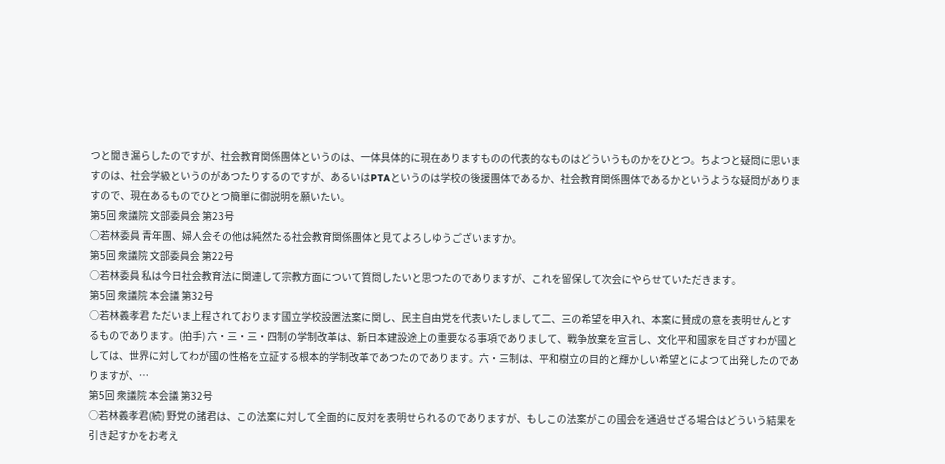つと聞き漏らしたのですが、社会教育関係團体というのは、一体具体的に現在ありますものの代表的なものはどういうものかをひとつ。ちよつと疑問に思いますのは、社会学級というのがあつたりするのですが、あるいはPTAというのは学校の後援團体であるか、社会教育関係團体であるかというような疑問がありますので、現在あるものでひとつ簡單に御説明を願いたい。
第5回 衆議院 文部委員会 第23号
○若林委員 青年團、婦人会その他は純然たる社会教育関係團体と見てよろしゆうございますか。
第5回 衆議院 文部委員会 第22号
○若林委員 私は今日社会教育法に関連して宗教方面について質問したいと思つたのでありますが、これを留保して次会にやらせていただきます。
第5回 衆議院 本会議 第32号
○若林義孝君 ただいま上程されております國立学校設置法案に関し、民主自由党を代表いたしまして二、三の希望を申入れ、本案に賛成の意を表明せんとするものであります。(拍手) 六・三・三・四制の学制改革は、新日本建設途上の重要なる事項でありまして、戰争放棄を宣言し、文化平和國家を目ざすわが國としては、世界に対してわが國の性格を立証する根本的学制改革であつたのであります。六・三制は、平和樹立の目的と輝かしい希望とによつて出発したのでありますが、…
第5回 衆議院 本会議 第32号
○若林義孝君(続) 野党の諸君は、この法案に対して全面的に反対を表明せられるのでありますが、もしこの法案がこの國会を通過せざる場合はどういう結果を引き起すかをお考え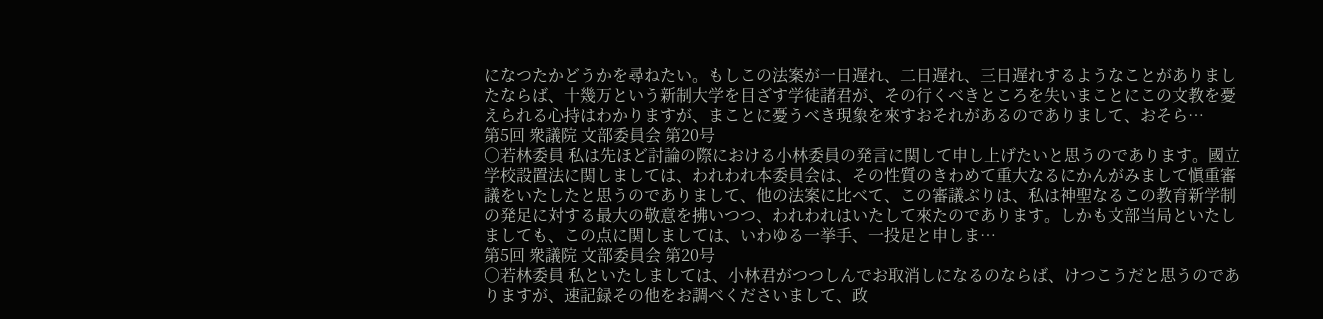になつたかどうかを尋ねたい。もしこの法案が一日遅れ、二日遅れ、三日遅れするようなことがありましたならば、十幾万という新制大学を目ざす学徒諸君が、その行くべきところを失いまことにこの文教を憂えられる心持はわかりますが、まことに憂うべき現象を來すおそれがあるのでありまして、おそら…
第5回 衆議院 文部委員会 第20号
○若林委員 私は先ほど討論の際における小林委員の発言に関して申し上げたいと思うのであります。國立学校設置法に関しましては、われわれ本委員会は、その性質のきわめて重大なるにかんがみまして愼重審議をいたしたと思うのでありまして、他の法案に比べて、この審議ぶりは、私は神聖なるこの教育新学制の発足に対する最大の敬意を拂いつつ、われわれはいたして來たのであります。しかも文部当局といたしましても、この点に関しましては、いわゆる一挙手、一投足と申しま…
第5回 衆議院 文部委員会 第20号
○若林委員 私といたしましては、小林君がつつしんでお取消しになるのならば、けつこうだと思うのでありますが、速記録その他をお調べくださいまして、政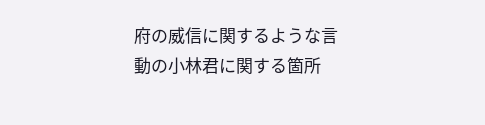府の威信に関するような言動の小林君に関する箇所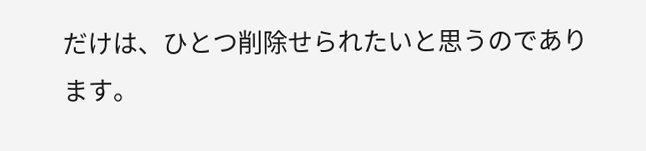だけは、ひとつ削除せられたいと思うのであります。